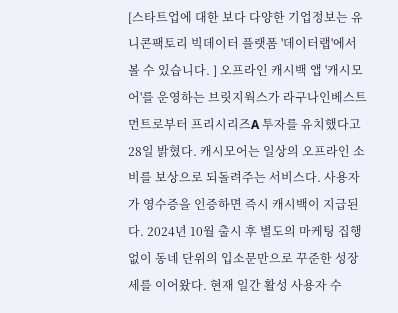[스타트업에 대한 보다 다양한 기업정보는 유니콘팩토리 빅데이터 플랫폼 '데이터랩'에서 볼 수 있습니다. ] 오프라인 캐시백 앱 '캐시모어'를 운영하는 브릿지웍스가 라구나인베스트먼트로부터 프리시리즈A 투자를 유치했다고 28일 밝혔다. 캐시모어는 일상의 오프라인 소비를 보상으로 되돌려주는 서비스다. 사용자가 영수증을 인증하면 즉시 캐시백이 지급된다. 2024년 10월 출시 후 별도의 마케팅 집행 없이 동네 단위의 입소문만으로 꾸준한 성장세를 이어왔다. 현재 일간 활성 사용자 수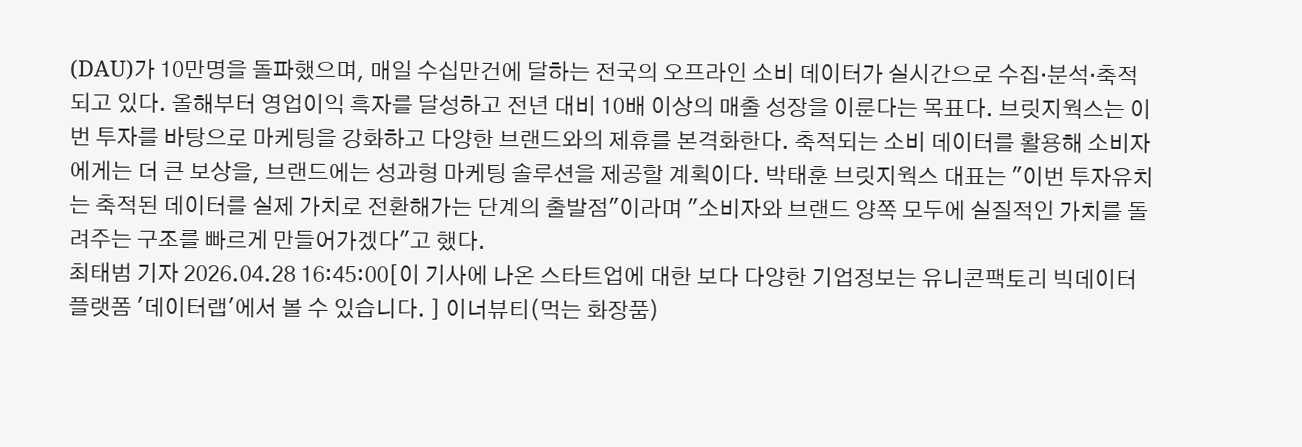(DAU)가 10만명을 돌파했으며, 매일 수십만건에 달하는 전국의 오프라인 소비 데이터가 실시간으로 수집·분석·축적되고 있다. 올해부터 영업이익 흑자를 달성하고 전년 대비 10배 이상의 매출 성장을 이룬다는 목표다. 브릿지웍스는 이번 투자를 바탕으로 마케팅을 강화하고 다양한 브랜드와의 제휴를 본격화한다. 축적되는 소비 데이터를 활용해 소비자에게는 더 큰 보상을, 브랜드에는 성과형 마케팅 솔루션을 제공할 계획이다. 박태훈 브릿지웍스 대표는 "이번 투자유치는 축적된 데이터를 실제 가치로 전환해가는 단계의 출발점"이라며 "소비자와 브랜드 양쪽 모두에 실질적인 가치를 돌려주는 구조를 빠르게 만들어가겠다"고 했다.
최태범 기자 2026.04.28 16:45:00[이 기사에 나온 스타트업에 대한 보다 다양한 기업정보는 유니콘팩토리 빅데이터 플랫폼 '데이터랩'에서 볼 수 있습니다. ] 이너뷰티(먹는 화장품)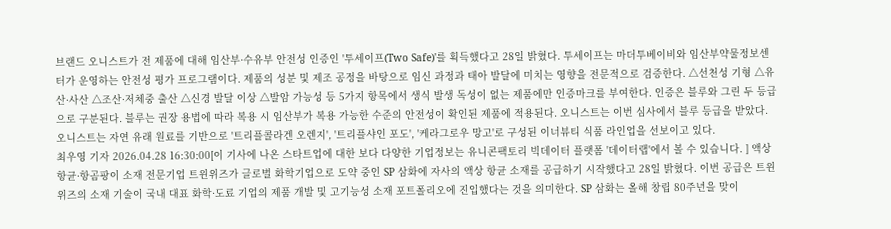브랜드 오니스트가 전 제품에 대해 임산부·수유부 안전성 인증인 '투세이프(Two Safe)'를 획득했다고 28일 밝혔다. 투세이프는 마더투베이비와 임산부약물정보센터가 운영하는 안전성 평가 프로그램이다. 제품의 성분 및 제조 공정을 바탕으로 임신 과정과 태아 발달에 미치는 영향을 전문적으로 검증한다. △선천성 기형 △유산·사산 △조산·저체중 출산 △신경 발달 이상 △발암 가능성 등 5가지 항목에서 생식 발생 독성이 없는 제품에만 인증마크를 부여한다. 인증은 블루와 그린 두 등급으로 구분된다. 블루는 권장 용법에 따라 복용 시 임산부가 복용 가능한 수준의 안전성이 확인된 제품에 적용된다. 오니스트는 이번 심사에서 블루 등급을 받았다. 오니스트는 자연 유래 원료를 기반으로 '트리플콜라겐 오렌지', '트리플샤인 포도', '케라그로우 망고'로 구성된 이너뷰티 식품 라인업을 선보이고 있다.
최우영 기자 2026.04.28 16:30:00[이 기사에 나온 스타트업에 대한 보다 다양한 기업정보는 유니콘팩토리 빅데이터 플랫폼 '데이터랩'에서 볼 수 있습니다. ] 액상 항균·항곰팡이 소재 전문기업 트윈위즈가 글로벌 화학기업으로 도약 중인 SP 삼화에 자사의 액상 항균 소재를 공급하기 시작했다고 28일 밝혔다. 이번 공급은 트윈위즈의 소재 기술이 국내 대표 화학·도료 기업의 제품 개발 및 고기능성 소재 포트폴리오에 진입했다는 것을 의미한다. SP 삼화는 올해 창립 80주년을 맞이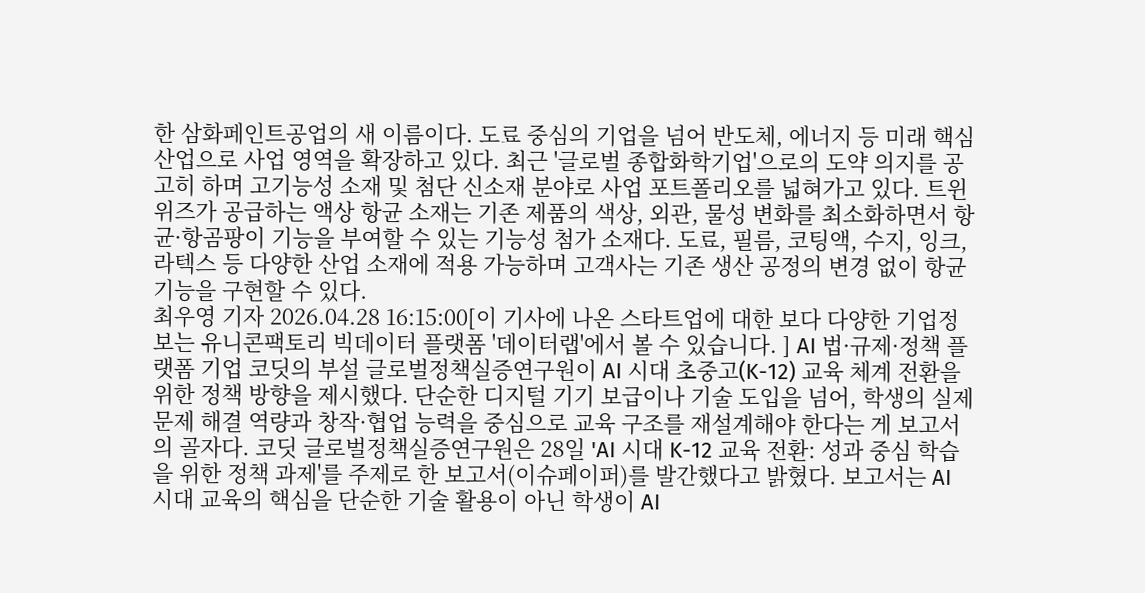한 삼화페인트공업의 새 이름이다. 도료 중심의 기업을 넘어 반도체, 에너지 등 미래 핵심 산업으로 사업 영역을 확장하고 있다. 최근 '글로벌 종합화학기업'으로의 도약 의지를 공고히 하며 고기능성 소재 및 첨단 신소재 분야로 사업 포트폴리오를 넓혀가고 있다. 트윈위즈가 공급하는 액상 항균 소재는 기존 제품의 색상, 외관, 물성 변화를 최소화하면서 항균·항곰팡이 기능을 부여할 수 있는 기능성 첨가 소재다. 도료, 필름, 코팅액, 수지, 잉크, 라텍스 등 다양한 산업 소재에 적용 가능하며 고객사는 기존 생산 공정의 변경 없이 항균 기능을 구현할 수 있다.
최우영 기자 2026.04.28 16:15:00[이 기사에 나온 스타트업에 대한 보다 다양한 기업정보는 유니콘팩토리 빅데이터 플랫폼 '데이터랩'에서 볼 수 있습니다. ] AI 법·규제·정책 플랫폼 기업 코딧의 부설 글로벌정책실증연구원이 AI 시대 초중고(K-12) 교육 체계 전환을 위한 정책 방향을 제시했다. 단순한 디지털 기기 보급이나 기술 도입을 넘어, 학생의 실제 문제 해결 역량과 창작·협업 능력을 중심으로 교육 구조를 재설계해야 한다는 게 보고서의 골자다. 코딧 글로벌정책실증연구원은 28일 'AI 시대 K-12 교육 전환: 성과 중심 학습을 위한 정책 과제'를 주제로 한 보고서(이슈페이퍼)를 발간했다고 밝혔다. 보고서는 AI 시대 교육의 핵심을 단순한 기술 활용이 아닌 학생이 AI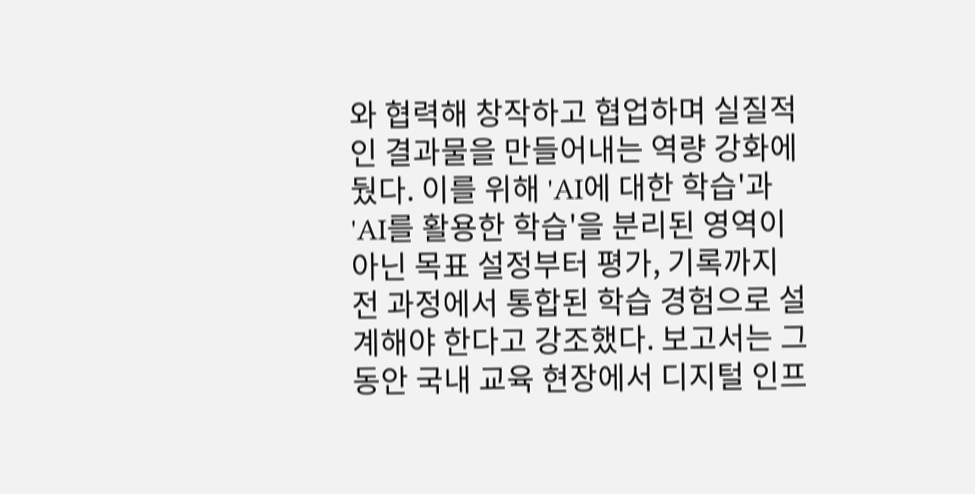와 협력해 창작하고 협업하며 실질적인 결과물을 만들어내는 역량 강화에 뒀다. 이를 위해 'AI에 대한 학습'과 'AI를 활용한 학습'을 분리된 영역이 아닌 목표 설정부터 평가, 기록까지 전 과정에서 통합된 학습 경험으로 설계해야 한다고 강조했다. 보고서는 그동안 국내 교육 현장에서 디지털 인프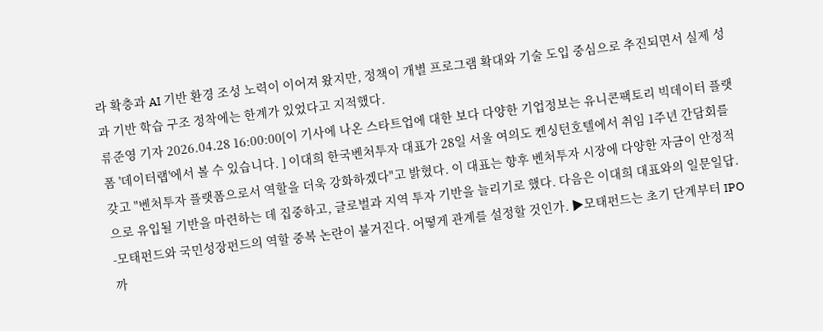라 확충과 AI 기반 환경 조성 노력이 이어져 왔지만, 정책이 개별 프로그램 확대와 기술 도입 중심으로 추진되면서 실제 성과 기반 학습 구조 정착에는 한계가 있었다고 지적했다.
류준영 기자 2026.04.28 16:00:00[이 기사에 나온 스타트업에 대한 보다 다양한 기업정보는 유니콘팩토리 빅데이터 플랫폼 '데이터랩'에서 볼 수 있습니다. ] 이대희 한국벤처투자 대표가 28일 서울 여의도 켄싱턴호텔에서 취임 1주년 간담회를 갖고 "벤처투자 플랫폼으로서 역할을 더욱 강화하겠다"고 밝혔다. 이 대표는 향후 벤처투자 시장에 다양한 자금이 안정적으로 유입될 기반을 마련하는 데 집중하고, 글로벌과 지역 투자 기반을 늘리기로 했다. 다음은 이대희 대표와의 일문일답. -모태펀드와 국민성장펀드의 역할 중복 논란이 불거진다. 어떻게 관계를 설정할 것인가. ▶모태펀드는 초기 단계부터 IPO까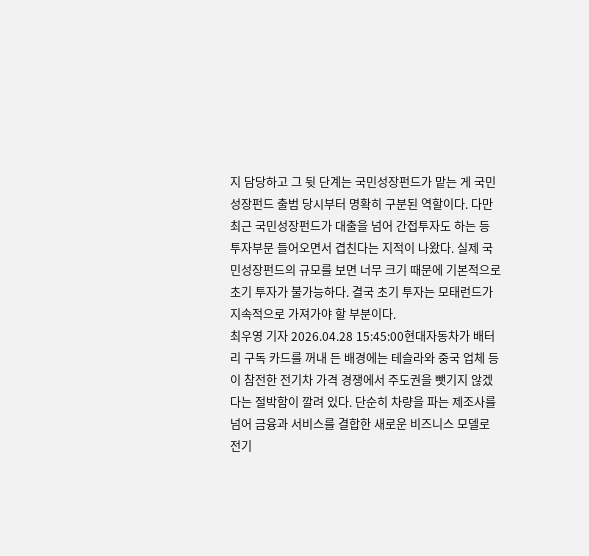지 담당하고 그 뒷 단계는 국민성장펀드가 맡는 게 국민성장펀드 출범 당시부터 명확히 구분된 역할이다. 다만 최근 국민성장펀드가 대출을 넘어 간접투자도 하는 등 투자부문 들어오면서 겹친다는 지적이 나왔다. 실제 국민성장펀드의 규모를 보면 너무 크기 때문에 기본적으로 초기 투자가 불가능하다. 결국 초기 투자는 모태런드가 지속적으로 가져가야 할 부분이다.
최우영 기자 2026.04.28 15:45:00현대자동차가 배터리 구독 카드를 꺼내 든 배경에는 테슬라와 중국 업체 등이 참전한 전기차 가격 경쟁에서 주도권을 뺏기지 않겠다는 절박함이 깔려 있다. 단순히 차량을 파는 제조사를 넘어 금융과 서비스를 결합한 새로운 비즈니스 모델로 전기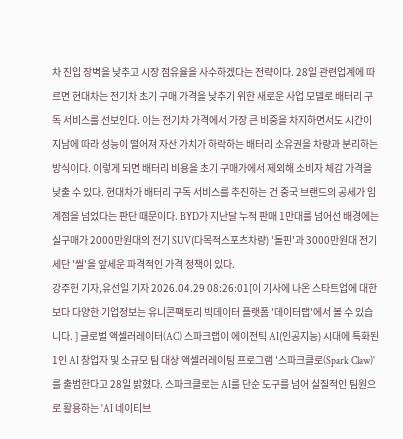차 진입 장벽을 낮추고 시장 점유율을 사수하겠다는 전략이다. 28일 관련업계에 따르면 현대차는 전기차 초기 구매 가격을 낮추기 위한 새로운 사업 모델로 배터리 구독 서비스를 선보인다. 이는 전기차 가격에서 가장 큰 비중을 차지하면서도 시간이 지남에 따라 성능이 떨어져 자산 가치가 하락하는 배터리 소유권을 차량과 분리하는 방식이다. 이렇게 되면 배터리 비용을 초기 구매가에서 제외해 소비자 체감 가격을 낮출 수 있다. 현대차가 배터리 구독 서비스를 추진하는 건 중국 브랜드의 공세가 임계점을 넘었다는 판단 때문이다. BYD가 지난달 누적 판매 1만대를 넘어선 배경에는 실구매가 2000만원대의 전기 SUV(다목적스포츠차량) '돌핀'과 3000만원대 전기 세단 '씰'을 앞세운 파격적인 가격 정책이 있다.
강주헌 기자,유선일 기자 2026.04.29 08:26:01[이 기사에 나온 스타트업에 대한 보다 다양한 기업정보는 유니콘팩토리 빅데이터 플랫폼 '데이터랩'에서 볼 수 있습니다. ] 글로벌 액셀러레이터(AC) 스파크랩이 에이전틱 AI(인공지능) 시대에 특화된 1인 AI 창업자 및 소규모 팀 대상 액셀러레이팅 프로그램 '스파크클로(Spark Claw)'를 출범한다고 28일 밝혔다. 스파크클로는 AI를 단순 도구를 넘어 실질적인 팀원으로 활용하는 'AI 네이티브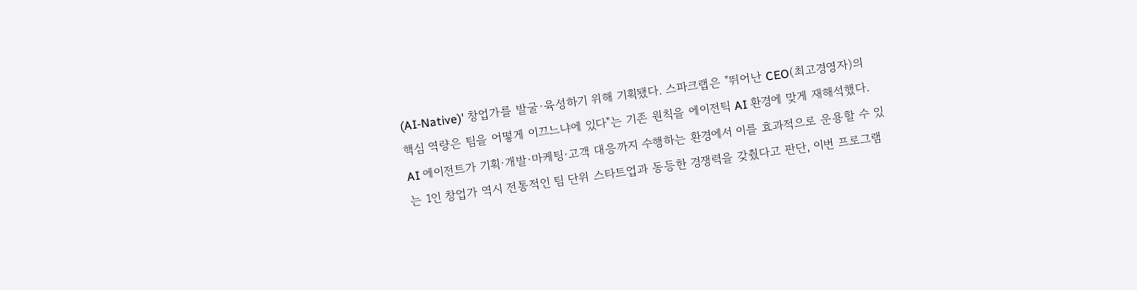(AI-Native)' 창업가를 발굴·육성하기 위해 기획됐다. 스파크랩은 "뛰어난 CEO(최고경영자)의 핵심 역량은 팀을 어떻게 이끄느냐에 있다"는 기존 원칙을 에이전틱 AI 환경에 맞게 재해석했다. AI 에이전트가 기획·개발·마케팅·고객 대응까지 수행하는 환경에서 이를 효과적으로 운용할 수 있는 1인 창업가 역시 전통적인 팀 단위 스타트업과 동등한 경쟁력을 갖췄다고 판단, 이번 프로그램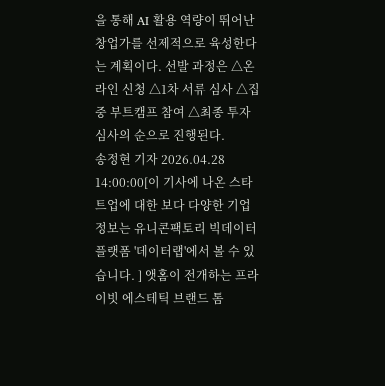을 통해 AI 활용 역량이 뛰어난 창업가를 선제적으로 육성한다는 계획이다. 선발 과정은 △온라인 신청 △1차 서류 심사 △집중 부트캠프 참여 △최종 투자 심사의 순으로 진행된다.
송정현 기자 2026.04.28 14:00:00[이 기사에 나온 스타트업에 대한 보다 다양한 기업정보는 유니콘팩토리 빅데이터 플랫폼 '데이터랩'에서 볼 수 있습니다. ] 앳홈이 전개하는 프라이빗 에스테틱 브랜드 톰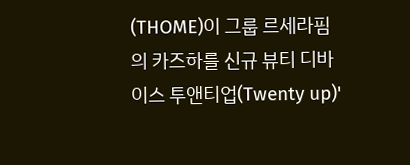(THOME)이 그룹 르세라핌의 카즈하를 신규 뷰티 디바이스 투앤티업(Twenty up)'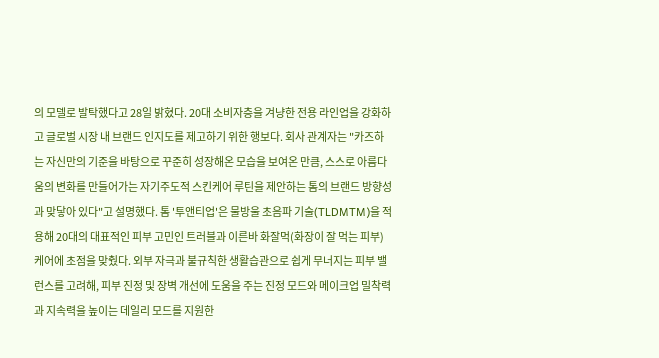의 모델로 발탁했다고 28일 밝혔다. 20대 소비자층을 겨냥한 전용 라인업을 강화하고 글로벌 시장 내 브랜드 인지도를 제고하기 위한 행보다. 회사 관계자는 "카즈하는 자신만의 기준을 바탕으로 꾸준히 성장해온 모습을 보여온 만큼, 스스로 아름다움의 변화를 만들어가는 자기주도적 스킨케어 루틴을 제안하는 톰의 브랜드 방향성과 맞닿아 있다"고 설명했다. 톰 '투앤티업'은 물방울 초음파 기술(TLDMTM)을 적용해 20대의 대표적인 피부 고민인 트러블과 이른바 화잘먹(화장이 잘 먹는 피부) 케어에 초점을 맞췄다. 외부 자극과 불규칙한 생활습관으로 쉽게 무너지는 피부 밸런스를 고려해, 피부 진정 및 장벽 개선에 도움을 주는 진정 모드와 메이크업 밀착력과 지속력을 높이는 데일리 모드를 지원한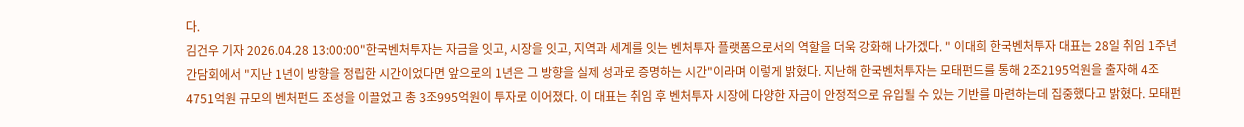다.
김건우 기자 2026.04.28 13:00:00"한국벤처투자는 자금을 잇고, 시장을 잇고, 지역과 세계를 잇는 벤처투자 플랫폼으로서의 역할을 더욱 강화해 나가겠다. " 이대희 한국벤처투자 대표는 28일 취임 1주년 간담회에서 "지난 1년이 방향을 정립한 시간이었다면 앞으로의 1년은 그 방향을 실제 성과로 증명하는 시간"이라며 이렇게 밝혔다. 지난해 한국벤처투자는 모태펀드를 통해 2조2195억원을 출자해 4조4751억원 규모의 벤처펀드 조성을 이끌었고 총 3조995억원이 투자로 이어졌다. 이 대표는 취임 후 벤처투자 시장에 다양한 자금이 안정적으로 유입될 수 있는 기반를 마련하는데 집중했다고 밝혔다. 모태펀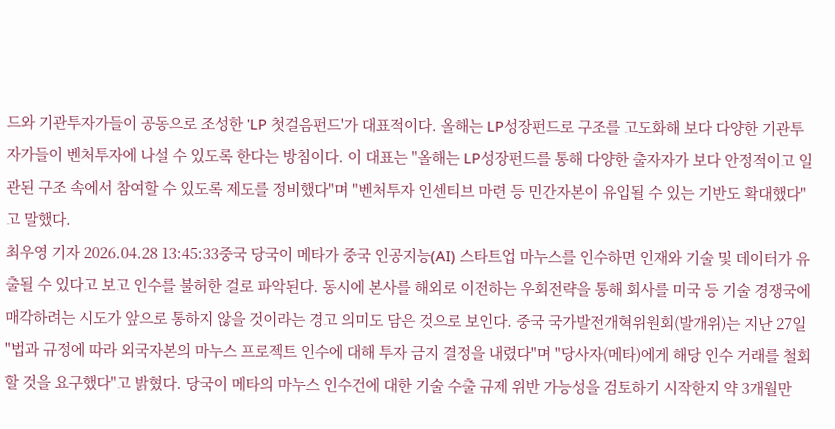드와 기관투자가들이 공동으로 조성한 'LP 첫걸음펀드'가 대표적이다. 올해는 LP성장펀드로 구조를 고도화해 보다 다양한 기관투자가들이 벤처투자에 나설 수 있도록 한다는 방침이다. 이 대표는 "올해는 LP성장펀드를 통해 다양한 출자자가 보다 안정적이고 일관된 구조 속에서 참여할 수 있도록 제도를 정비했다"며 "벤처투자 인센티브 마련 등 민간자본이 유입될 수 있는 기반도 확대했다"고 말했다.
최우영 기자 2026.04.28 13:45:33중국 당국이 메타가 중국 인공지능(AI) 스타트업 마누스를 인수하면 인재와 기술 및 데이터가 유출될 수 있다고 보고 인수를 불허한 걸로 파악된다. 동시에 본사를 해외로 이전하는 우회전략을 통해 회사를 미국 등 기술 경쟁국에 매각하려는 시도가 앞으로 통하지 않을 것이라는 경고 의미도 담은 것으로 보인다. 중국 국가발전개혁위원회(발개위)는 지난 27일 "법과 규정에 따라 외국자본의 마누스 프로젝트 인수에 대해 투자 금지 결정을 내렸다"며 "당사자(메타)에게 해당 인수 거래를 철회할 것을 요구했다"고 밝혔다. 당국이 메타의 마누스 인수건에 대한 기술 수출 규제 위반 가능성을 검토하기 시작한지 약 3개월만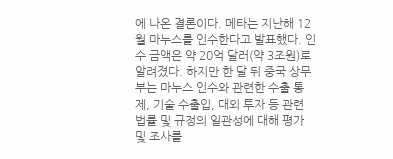에 나온 결론이다. 메타는 지난해 12월 마누스를 인수한다고 발표했다. 인수 금액은 약 20억 달러(약 3조원)로 알려졌다. 하지만 한 달 뒤 중국 상무부는 마누스 인수와 관련한 수출 통제, 기술 수출입, 대외 투자 등 관련 법률 및 규정의 일관성에 대해 평가 및 조사를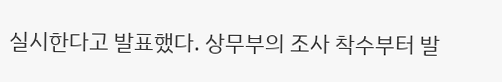실시한다고 발표했다. 상무부의 조사 착수부터 발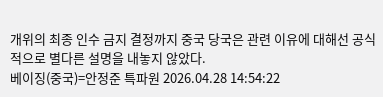개위의 최종 인수 금지 결정까지 중국 당국은 관련 이유에 대해선 공식적으로 별다른 설명을 내놓지 않았다.
베이징(중국)=안정준 특파원 2026.04.28 14:54:22